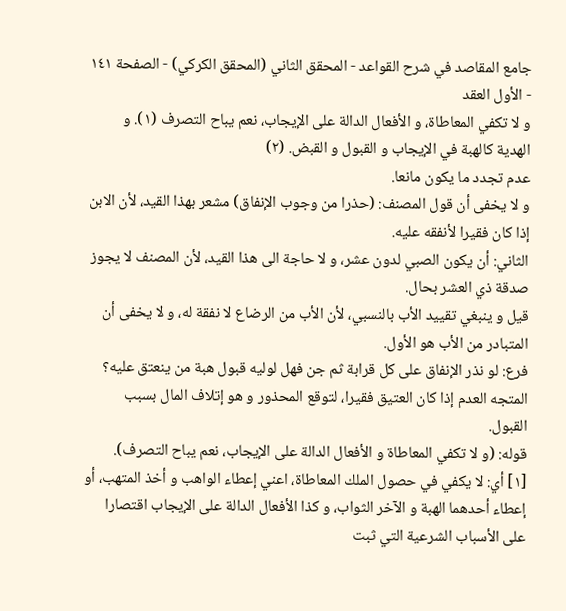جامع المقاصد في شرح القواعد - المحقق الثاني (المحقق الكركي) - الصفحة ١٤١ - الأول العقد
و لا تكفي المعاطاة، و الأفعال الدالة على الإيجاب، نعم يباح التصرف (١). و الهدية كالهبة في الإيجاب و القبول و القبض. (٢)
عدم تجدد ما يكون مانعا.
و لا يخفى أن قول المصنف: (حذرا من وجوب الإنفاق) مشعر بهذا القيد، لأن الابن إذا كان فقيرا لأنفقه عليه.
الثاني: أن يكون الصبي لدون عشر، و لا حاجة الى هذا القيد، لأن المصنف لا يجوز صدقة ذي العشر بحال.
قيل و ينبغي تقييد الأب بالنسبي، لأن الأب من الرضاع لا نفقة له، و لا يخفى أن المتبادر من الأب هو الأول.
فرع: لو نذر الإنفاق على كل قرابة ثم جن فهل لوليه قبول هبة من ينعتق عليه؟ المتجه العدم إذا كان العتيق فقيرا، لتوقع المحذور و هو إتلاف المال بسبب القبول.
قوله: (و لا تكفي المعاطاة و الأفعال الدالة على الإيجاب، نعم يباح التصرف).
[١] أي: لا يكفي في حصول الملك المعاطاة، اعني إعطاء الواهب و أخذ المتهب، أو إعطاء أحدهما الهبة و الآخر الثواب، و كذا الأفعال الدالة على الإيجاب اقتصارا على الأسباب الشرعية التي ثبت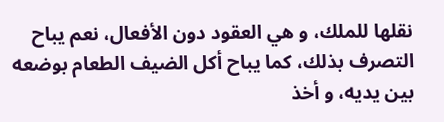نقلها للملك، و هي العقود دون الأفعال، نعم يباح التصرف بذلك، كما يباح أكل الضيف الطعام بوضعه بين يديه، و أخذ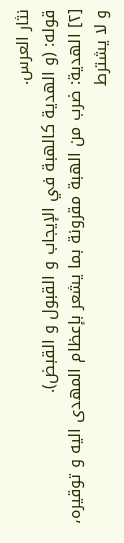نثار العرس.
قوله: (و الهدية كالهبة في الإيجاب و القبول و القبض).
[٢] الهدية: ضرب من الهبة مقرونة بما يشعر بإعظام المهدى اليه و توقيره، و لا يشترط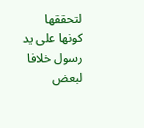لتحققها كونها على يد رسول خلافا لبعض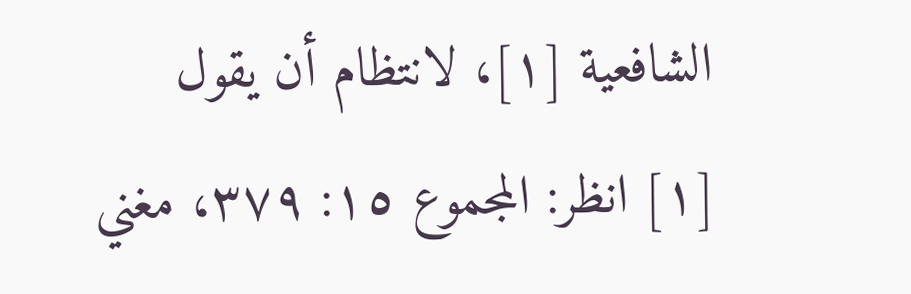الشافعية [١]، لانتظام أن يقول
[١] انظر: المجموع ١٥: ٣٧٩، مغني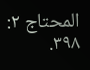المحتاج ٢: ٣٩٨.